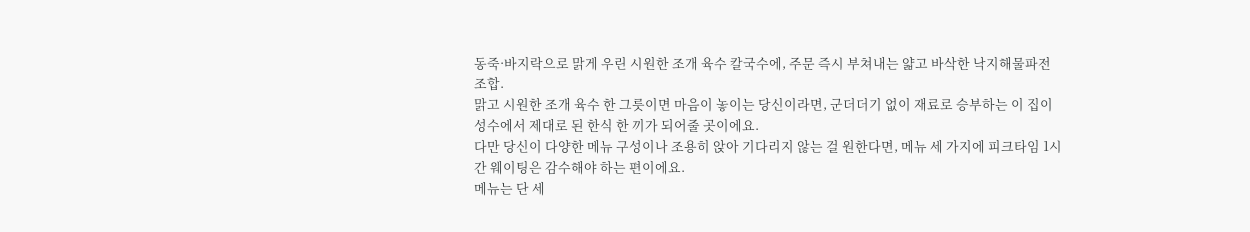동죽·바지락으로 맑게 우린 시원한 조개 육수 칼국수에, 주문 즉시 부쳐내는 얇고 바삭한 낙지해물파전 조합.
맑고 시원한 조개 육수 한 그릇이면 마음이 놓이는 당신이라면, 군더더기 없이 재료로 승부하는 이 집이 성수에서 제대로 된 한식 한 끼가 되어줄 곳이에요.
다만 당신이 다양한 메뉴 구성이나 조용히 앉아 기다리지 않는 걸 원한다면, 메뉴 세 가지에 피크타임 1시간 웨이팅은 감수해야 하는 편이에요.
메뉴는 단 세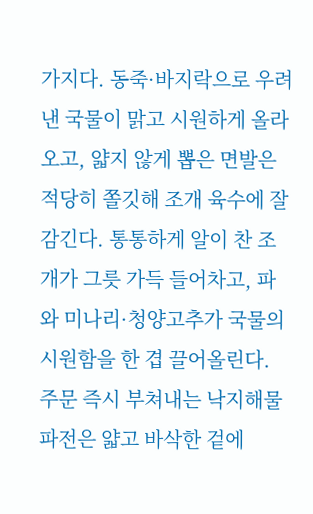가지다. 동죽·바지락으로 우려낸 국물이 맑고 시원하게 올라오고, 얇지 않게 뽑은 면발은 적당히 쫄깃해 조개 육수에 잘 감긴다. 통통하게 알이 찬 조개가 그릇 가득 들어차고, 파와 미나리·청양고추가 국물의 시원함을 한 겹 끌어올린다. 주문 즉시 부쳐내는 낙지해물파전은 얇고 바삭한 겉에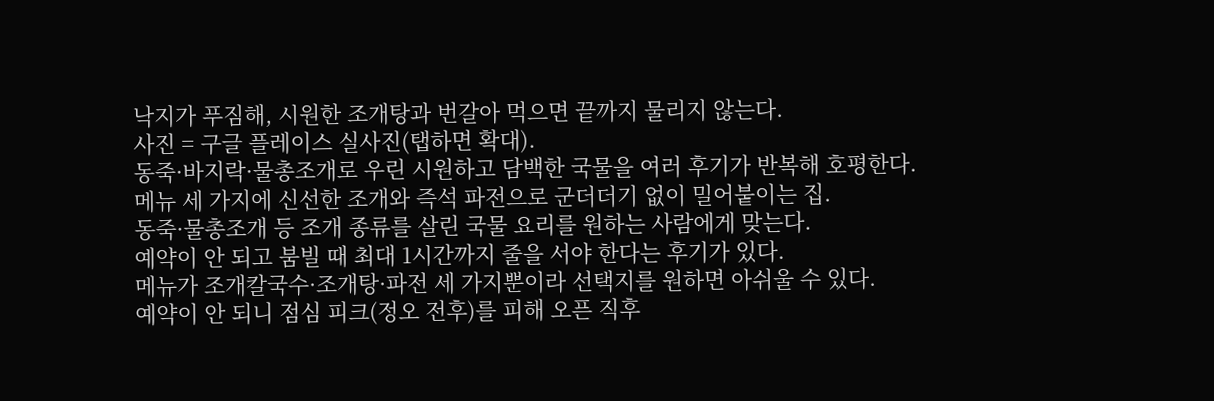낙지가 푸짐해, 시원한 조개탕과 번갈아 먹으면 끝까지 물리지 않는다.
사진 = 구글 플레이스 실사진(탭하면 확대).
동죽·바지락·물총조개로 우린 시원하고 담백한 국물을 여러 후기가 반복해 호평한다.
메뉴 세 가지에 신선한 조개와 즉석 파전으로 군더더기 없이 밀어붙이는 집.
동죽·물총조개 등 조개 종류를 살린 국물 요리를 원하는 사람에게 맞는다.
예약이 안 되고 붐빌 때 최대 1시간까지 줄을 서야 한다는 후기가 있다.
메뉴가 조개칼국수·조개탕·파전 세 가지뿐이라 선택지를 원하면 아쉬울 수 있다.
예약이 안 되니 점심 피크(정오 전후)를 피해 오픈 직후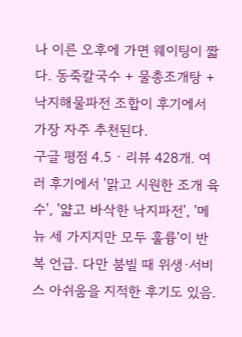나 이른 오후에 가면 웨이팅이 짧다. 동죽칼국수 + 물총조개탕 + 낙지해물파전 조합이 후기에서 가장 자주 추천된다.
구글 평점 4.5 · 리뷰 428개. 여러 후기에서 '맑고 시원한 조개 육수', '얇고 바삭한 낙지파전', '메뉴 세 가지지만 모두 훌륭'이 반복 언급. 다만 붐빌 때 위생·서비스 아쉬움을 지적한 후기도 있음.